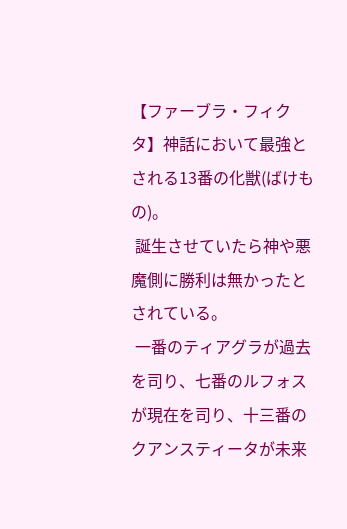【ファーブラ・フィクタ】神話において最強とされる13番の化獣(ばけもの)。
 誕生させていたら神や悪魔側に勝利は無かったとされている。
 一番のティアグラが過去を司り、七番のルフォスが現在を司り、十三番のクアンスティータが未来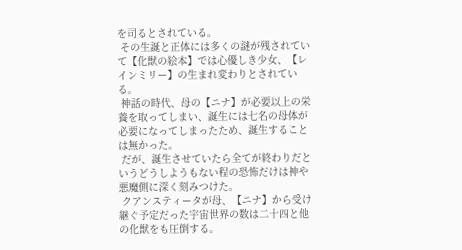を司るとされている。
 その生誕と正体には多くの謎が残されていて【化獣の絵本】では心優しき少女、【レインミリー】の生まれ変わりとされている。
 神話の時代、母の【ニナ】が必要以上の栄養を取ってしまい、誕生には七名の母体が必要になってしまったため、誕生することは無かった。
 だが、誕生させていたら全てが終わりだというどうしようもない程の恐怖だけは神や悪魔側に深く刻みつけた。
 クアンスティータが母、【ニナ】から受け継ぐ予定だった宇宙世界の数は二十四と他の化獣をも圧倒する。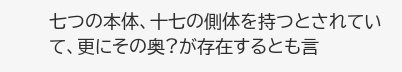七つの本体、十七の側体を持つとされていて、更にその奥?が存在するとも言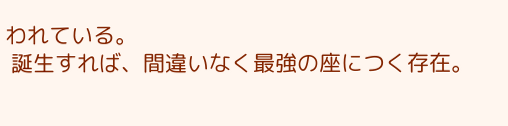われている。
 誕生すれば、間違いなく最強の座につく存在。